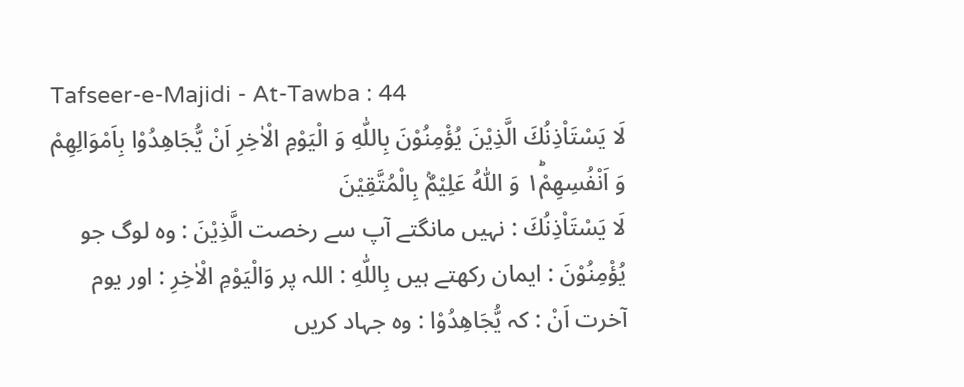Tafseer-e-Majidi - At-Tawba : 44
لَا یَسْتَاْذِنُكَ الَّذِیْنَ یُؤْمِنُوْنَ بِاللّٰهِ وَ الْیَوْمِ الْاٰخِرِ اَنْ یُّجَاهِدُوْا بِاَمْوَالِهِمْ وَ اَنْفُسِهِمْ١ؕ وَ اللّٰهُ عَلِیْمٌۢ بِالْمُتَّقِیْنَ
لَا يَسْتَاْذِنُكَ : نہیں مانگتے آپ سے رخصت الَّذِيْنَ : وہ لوگ جو يُؤْمِنُوْنَ : ایمان رکھتے ہیں بِاللّٰهِ : اللہ پر وَالْيَوْمِ الْاٰخِرِ : اور یوم آخرت اَنْ : کہ يُّجَاهِدُوْا : وہ جہاد کریں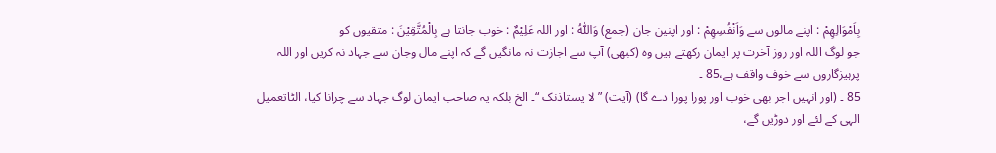بِاَمْوَالِهِمْ : اپنے مالوں سے وَاَنْفُسِهِمْ : اور اپنین جان (جمع) وَاللّٰهُ : اور اللہ عَلِيْمٌ : خوب جانتا ہے بِالْمُتَّقِيْنَ : متقیوں کو
جو لوگ اللہ اور روز آخرت پر ایمان رکھتے ہیں وہ (کبھی) آپ سے اجازت نہ مانگیں گے کہ اپنے مال وجان سے جہاد نہ کریں اور اللہ پرہیزگاروں سے خوف واقف ہے،85 ۔
85 ۔ (اور انہیں اجر بھی خوب اور پورا پورا دے گا) (آیت) ” لا یستاذنک “۔ الخ بلکہ یہ صاحب ایمان لوگ جہاد سے چرانا کیا، الٹاتعمیل الہی کے لئے اور دوڑیں گے،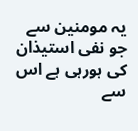یہ مومنین سے جو نفی استیذان کی ہورہی ہے اس سے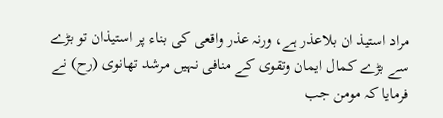مراد استیذ ان بلاعذر ہے، ورنہ عذر واقعی کی بناء پر استیذان تو بڑے سے بڑے کمال ایمان وتقوی کے منافی نہیں مرشد تھانوی (رح) نے فرمایا کہ مومن جب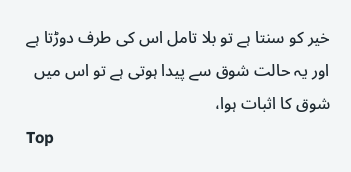خیر کو سنتا ہے تو بلا تامل اس کی طرف دوڑتا ہے اور یہ حالت شوق سے پیدا ہوتی ہے تو اس میں شوق کا اثبات ہوا،
Top